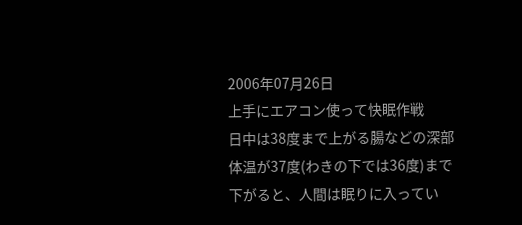2006年07月26日
上手にエアコン使って快眠作戦
日中は38度まで上がる腸などの深部体温が37度(わきの下では36度)まで下がると、人間は眠りに入ってい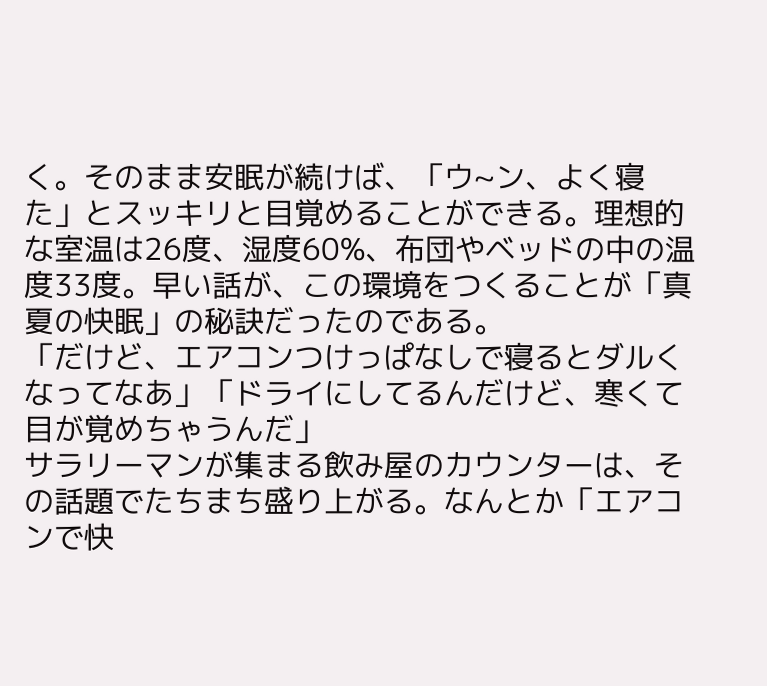く。そのまま安眠が続けば、「ウ~ン、よく寝た」とスッキリと目覚めることができる。理想的な室温は26度、湿度60%、布団やベッドの中の温度33度。早い話が、この環境をつくることが「真夏の快眠」の秘訣だったのである。
「だけど、エアコンつけっぱなしで寝るとダルくなってなあ」「ドライにしてるんだけど、寒くて目が覚めちゃうんだ」
サラリーマンが集まる飲み屋のカウンターは、その話題でたちまち盛り上がる。なんとか「エアコンで快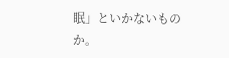眠」といかないものか。